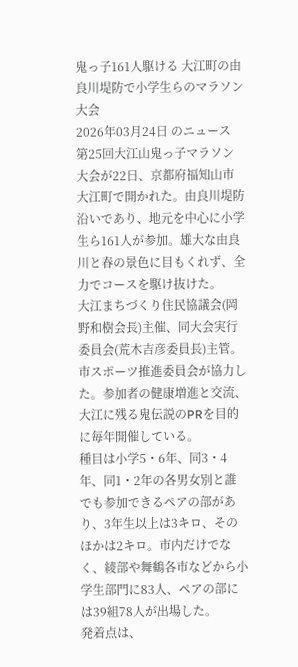鬼っ子161人駆ける 大江町の由良川堤防で小学生らのマラソン大会
2026年03月24日 のニュース
第25回大江山鬼っ子マラソン大会が22日、京都府福知山市大江町で開かれた。由良川堤防沿いであり、地元を中心に小学生ら161人が参加。雄大な由良川と春の景色に目もくれず、全力でコースを駆け抜けた。
大江まちづくり住民協議会(岡野和樹会長)主催、同大会実行委員会(荒木吉彦委員長)主管。市スポーツ推進委員会が協力した。参加者の健康増進と交流、大江に残る鬼伝説のPRを目的に毎年開催している。
種目は小学5・6年、同3・4年、同1・2年の各男女別と誰でも参加できるペアの部があり、3年生以上は3キロ、そのほかは2キロ。市内だけでなく、綾部や舞鶴各市などから小学生部門に83人、ペアの部には39組78人が出場した。
発着点は、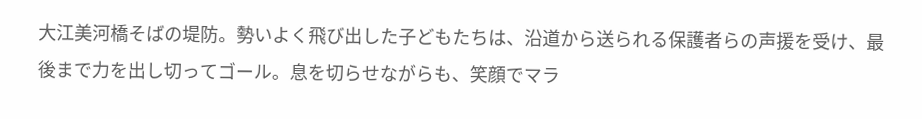大江美河橋そばの堤防。勢いよく飛び出した子どもたちは、沿道から送られる保護者らの声援を受け、最後まで力を出し切ってゴール。息を切らせながらも、笑顔でマラ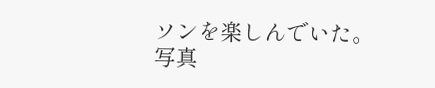ソンを楽しんでいた。
写真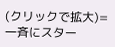(クリックで拡大)=一斉にスター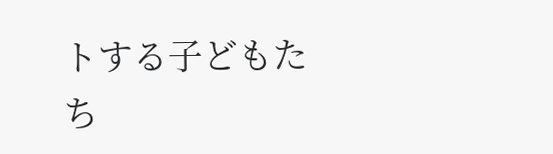トする子どもたち